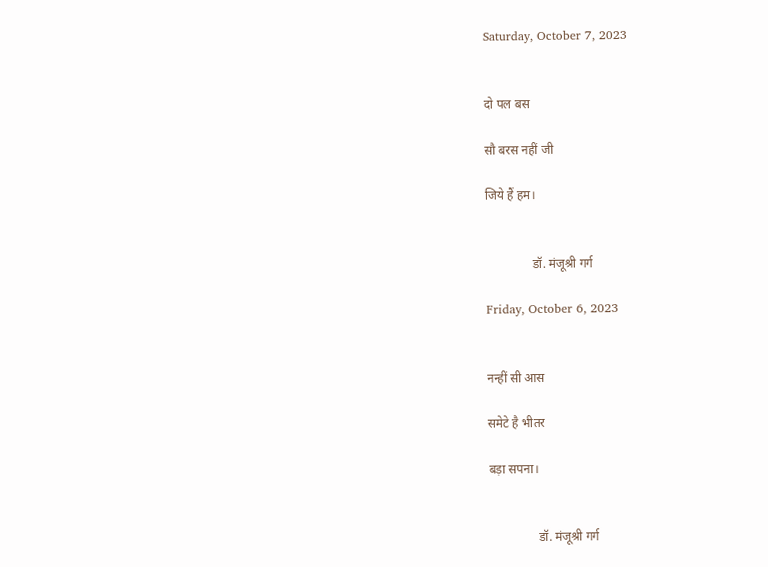Saturday, October 7, 2023


दो पल बस

सौ बरस नहीं जी

जिये हैं हम।


               डॉ. मंजूश्री गर्ग

Friday, October 6, 2023


नन्हीं सी आस

समेटे है भीतर

बड़ा सपना।


                डॉ. मंजूश्री गर्ग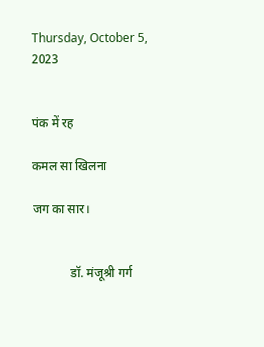Thursday, October 5, 2023


पंक में रह

कमल सा खिलना

जग का सार।


            डॉ. मंजूश्री गर्ग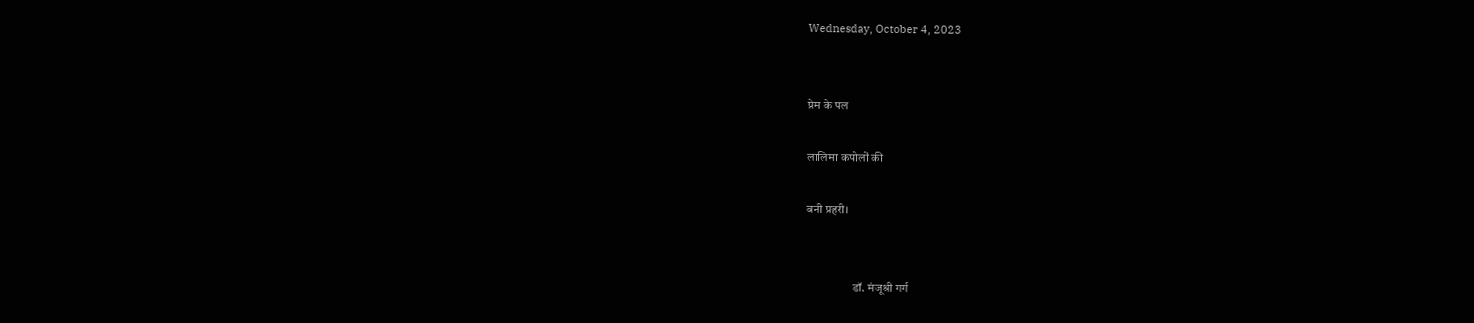Wednesday, October 4, 2023


प्रेम के पल

लालिमा कपोलों की

बनी प्रहरी।


                   डॉ. मंजूश्री गर्ग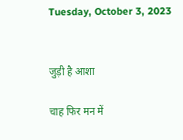Tuesday, October 3, 2023


जुड़ी है आशा

चाह फिर मन में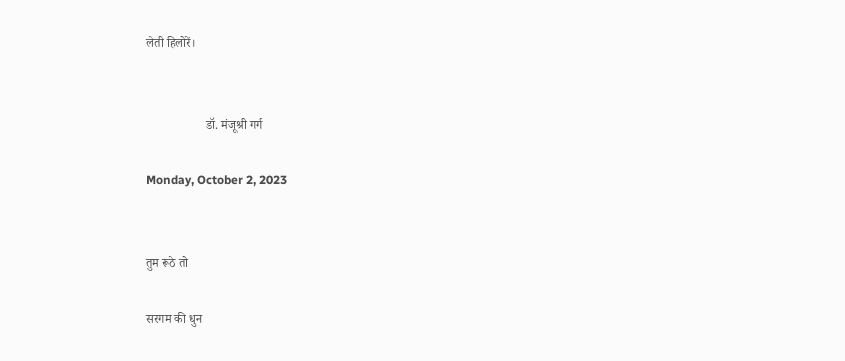लेती हिलोरें।


                   डॉ. मंजूश्री गर्ग

Monday, October 2, 2023


तुम रूठे तो

सरगम की धुन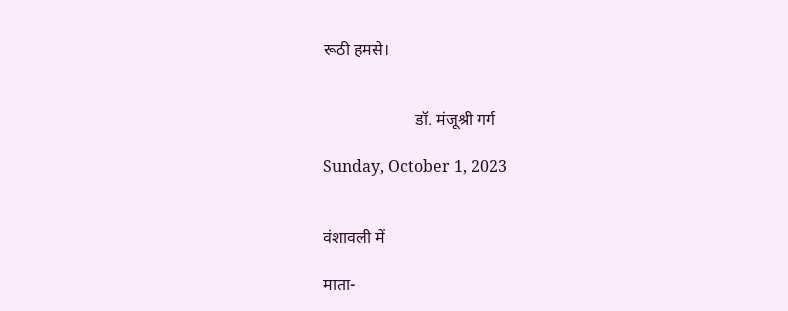रूठी हमसे।


                      डॉ. मंजूश्री गर्ग

Sunday, October 1, 2023


वंशावली में

माता-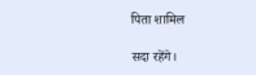पिता शामिल

सदा रहेंगे।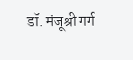डॉ. मंजूश्री गर्ग